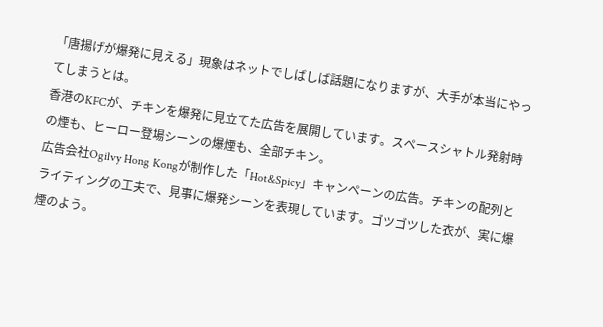「唐揚げが爆発に見える」現象はネットでしばしば話題になりますが、大手が本当にやってしまうとは。
香港のKFCが、チキンを爆発に見立てた広告を展開しています。スペースシャトル発射時の煙も、ヒーロー登場シーンの爆煙も、全部チキン。
広告会社Ogilvy Hong Kongが制作した「Hot&Spicy」キャンペーンの広告。チキンの配列とライティングの工夫で、見事に爆発シーンを表現しています。ゴツゴツした衣が、実に爆煙のよう。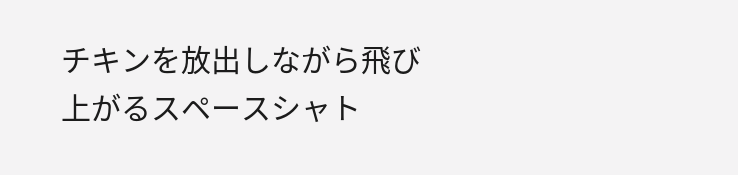チキンを放出しながら飛び上がるスペースシャト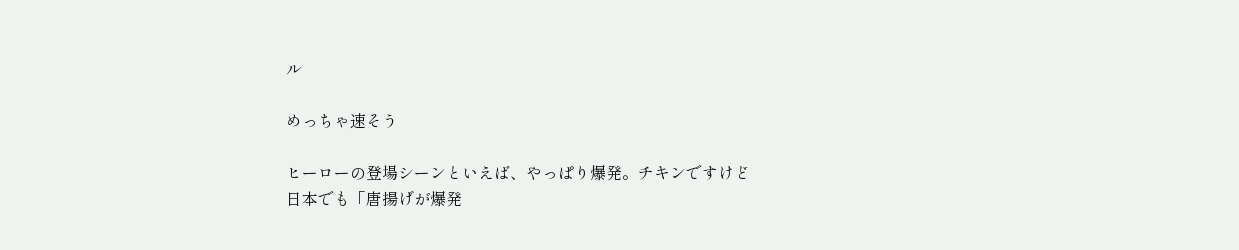ル

めっちゃ速そう

ヒーローの登場シーンといえば、やっぱり爆発。チキンですけど
日本でも「唐揚げが爆発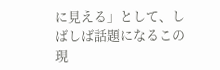に見える」として、しばしば話題になるこの現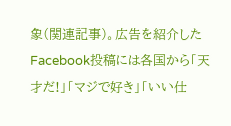象(関連記事)。広告を紹介したFacebook投稿には各国から「天才だ!」「マジで好き」「いい仕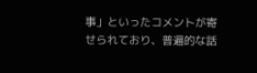事」といったコメントが寄せられており、普遍的な話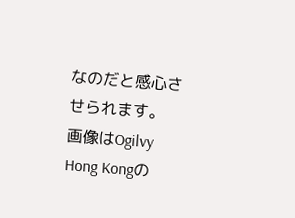なのだと感心させられます。
画像はOgilvy Hong Kongの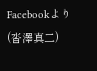Facebookより
(沓澤真二)